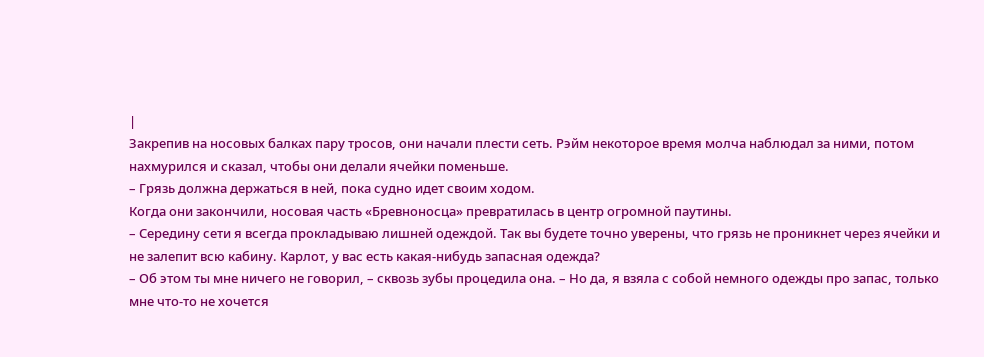|
Закрепив на носовых балках пару тросов, они начали плести сеть. Рэйм некоторое время молча наблюдал за ними, потом нахмурился и сказал, чтобы они делали ячейки поменьше.
– Грязь должна держаться в ней, пока судно идет своим ходом.
Когда они закончили, носовая часть «Бревноносца» превратилась в центр огромной паутины.
– Середину сети я всегда прокладываю лишней одеждой. Так вы будете точно уверены, что грязь не проникнет через ячейки и не залепит всю кабину. Карлот, у вас есть какая‑нибудь запасная одежда?
– Об этом ты мне ничего не говорил, – сквозь зубы процедила она. – Но да, я взяла с собой немного одежды про запас, только мне что‑то не хочется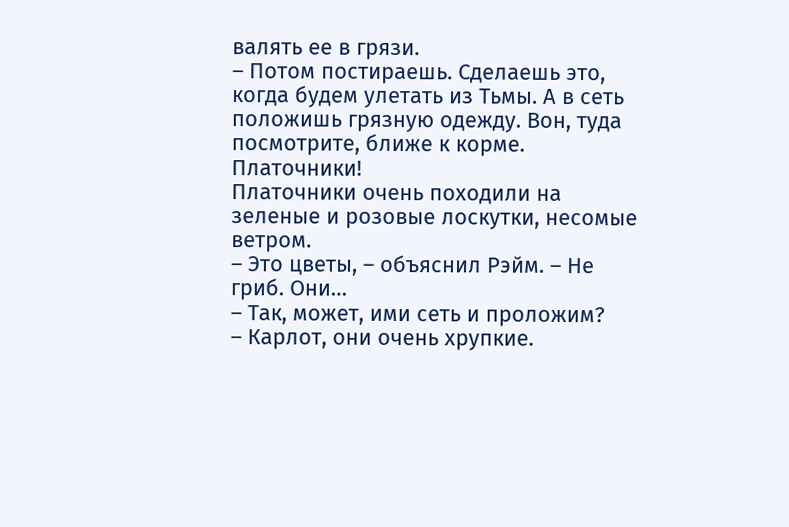валять ее в грязи.
– Потом постираешь. Сделаешь это, когда будем улетать из Тьмы. А в сеть положишь грязную одежду. Вон, туда посмотрите, ближе к корме. Платочники!
Платочники очень походили на зеленые и розовые лоскутки, несомые ветром.
– Это цветы, – объяснил Рэйм. – Не гриб. Они…
– Так, может, ими сеть и проложим?
– Карлот, они очень хрупкие.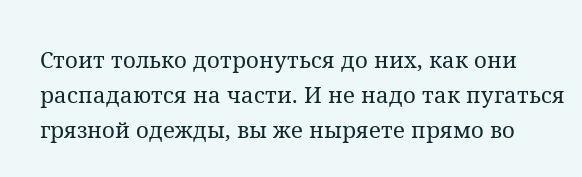Стоит только дотронуться до них, как они распадаются на части. И не надо так пугаться грязной одежды, вы же ныряете прямо во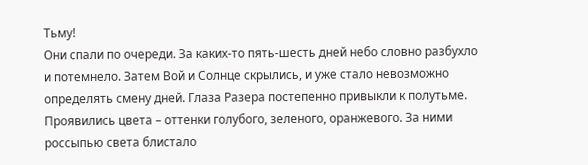Тьму!
Они спали по очереди. За каких‑то пять‑шесть дней небо словно разбухло и потемнело. Затем Вой и Солнце скрылись, и уже стало невозможно определять смену дней. Глаза Разера постепенно привыкли к полутьме. Проявились цвета – оттенки голубого, зеленого, оранжевого. За ними россыпью света блистало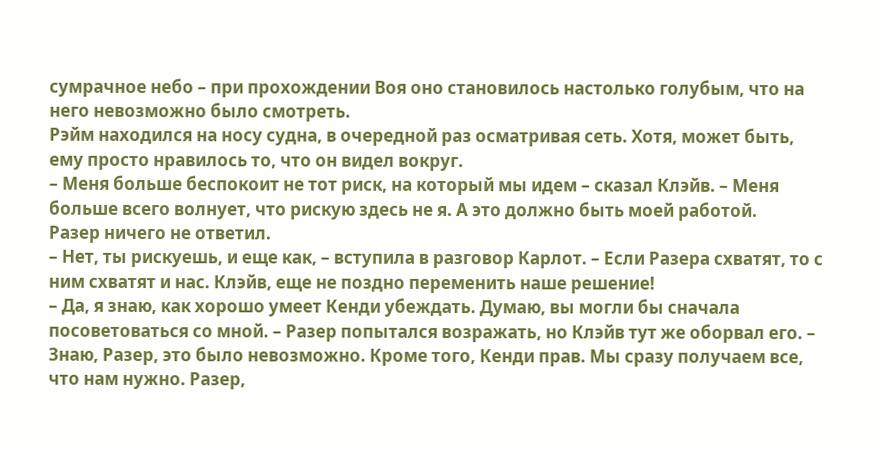сумрачное небо – при прохождении Воя оно становилось настолько голубым, что на него невозможно было смотреть.
Рэйм находился на носу судна, в очередной раз осматривая сеть. Хотя, может быть, ему просто нравилось то, что он видел вокруг.
– Меня больше беспокоит не тот риск, на который мы идем – сказал Клэйв. – Меня больше всего волнует, что рискую здесь не я. А это должно быть моей работой.
Разер ничего не ответил.
– Нет, ты рискуешь, и еще как, – вступила в разговор Карлот. – Если Разера схватят, то с ним схватят и нас. Клэйв, еще не поздно переменить наше решение!
– Да, я знаю, как хорошо умеет Кенди убеждать. Думаю, вы могли бы сначала посоветоваться со мной. – Разер попытался возражать, но Клэйв тут же оборвал его. – Знаю, Разер, это было невозможно. Кроме того, Кенди прав. Мы сразу получаем все, что нам нужно. Разер,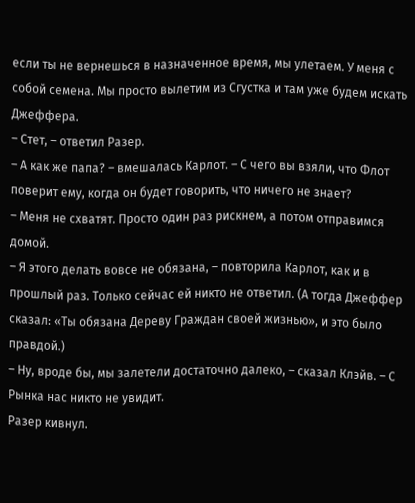если ты не вернешься в назначенное время, мы улетаем. У меня с собой семена. Мы просто вылетим из Сгустка и там уже будем искать Джеффера.
– Стет, – ответил Разер.
– А как же папа? – вмешалась Карлот. – С чего вы взяли, что Флот поверит ему, когда он будет говорить, что ничего не знает?
– Меня не схватят. Просто один раз рискнем, а потом отправимся домой.
– Я этого делать вовсе не обязана, – повторила Карлот, как и в прошлый раз. Только сейчас ей никто не ответил. (А тогда Джеффер сказал: «Ты обязана Дереву Граждан своей жизнью», и это было правдой.)
– Ну, вроде бы, мы залетели достаточно далеко, – сказал Клэйв. – С Рынка нас никто не увидит.
Разер кивнул.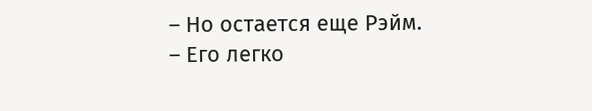– Но остается еще Рэйм.
– Его легко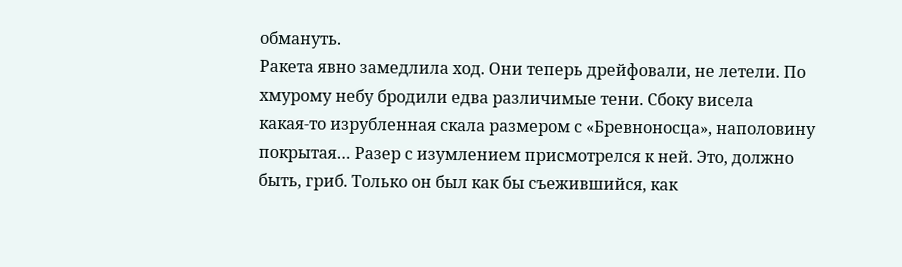обмануть.
Ракета явно замедлила ход. Они теперь дрейфовали, не летели. По хмурому небу бродили едва различимые тени. Сбоку висела какая‑то изрубленная скала размером с «Бревноносца», наполовину покрытая… Разер с изумлением присмотрелся к ней. Это, должно быть, гриб. Только он был как бы съежившийся, как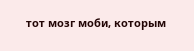тот мозг моби, которым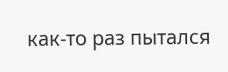как‑то раз пытался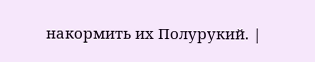накормить их Полурукий. |